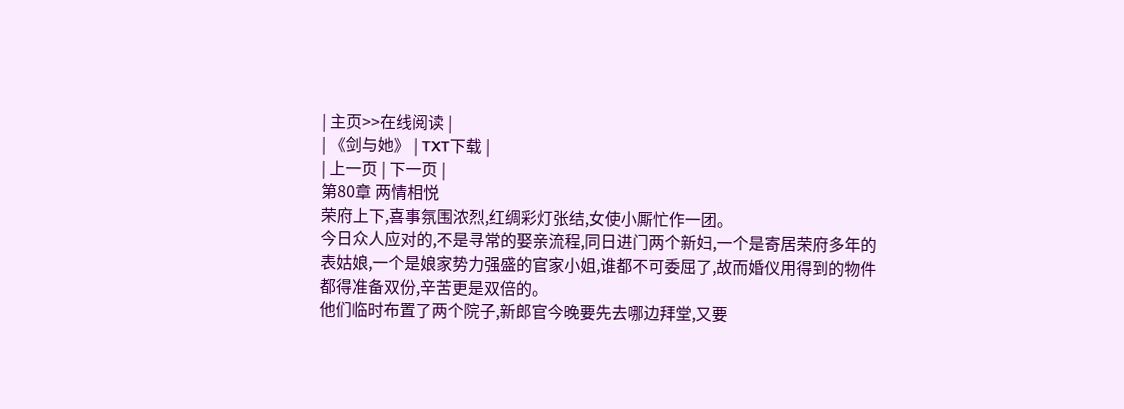| 主页>>在线阅读 |
| 《剑与她》 | TXT下载 |
| 上一页 | 下一页 |
第80章 两情相悦
荣府上下,喜事氛围浓烈,红绸彩灯张结,女使小厮忙作一团。
今日众人应对的,不是寻常的娶亲流程,同日进门两个新妇,一个是寄居荣府多年的表姑娘,一个是娘家势力强盛的官家小姐,谁都不可委屈了,故而婚仪用得到的物件都得准备双份,辛苦更是双倍的。
他们临时布置了两个院子,新郎官今晚要先去哪边拜堂,又要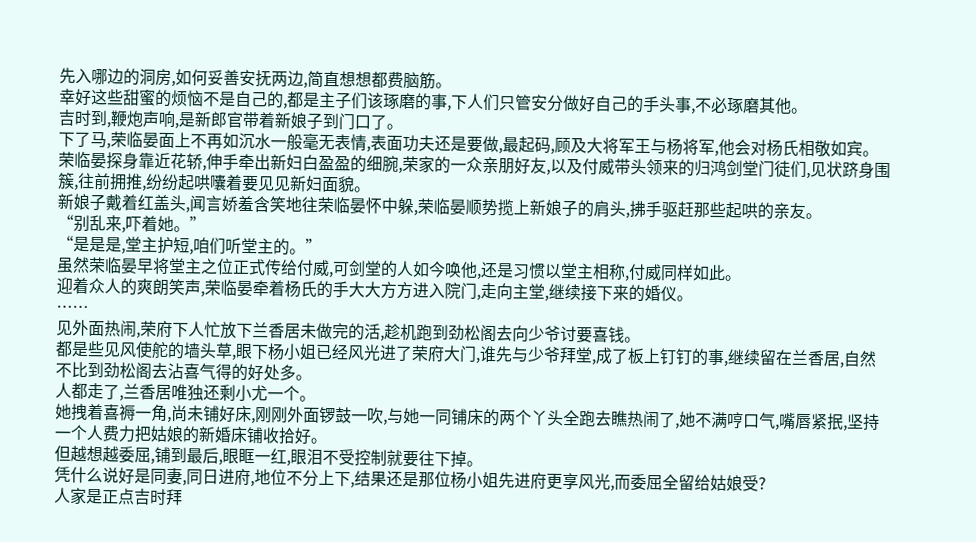先入哪边的洞房,如何妥善安抚两边,简直想想都费脑筋。
幸好这些甜蜜的烦恼不是自己的,都是主子们该琢磨的事,下人们只管安分做好自己的手头事,不必琢磨其他。
吉时到,鞭炮声响,是新郎官带着新娘子到门口了。
下了马,荣临晏面上不再如沉水一般毫无表情,表面功夫还是要做,最起码,顾及大将军王与杨将军,他会对杨氏相敬如宾。
荣临晏探身靠近花轿,伸手牵出新妇白盈盈的细腕,荣家的一众亲朋好友,以及付威带头领来的归鸿剑堂门徒们,见状跻身围簇,往前拥推,纷纷起哄囔着要见见新妇面貌。
新娘子戴着红盖头,闻言娇羞含笑地往荣临晏怀中躲,荣临晏顺势揽上新娘子的肩头,拂手驱赶那些起哄的亲友。
“别乱来,吓着她。”
“是是是,堂主护短,咱们听堂主的。”
虽然荣临晏早将堂主之位正式传给付威,可剑堂的人如今唤他,还是习惯以堂主相称,付威同样如此。
迎着众人的爽朗笑声,荣临晏牵着杨氏的手大大方方进入院门,走向主堂,继续接下来的婚仪。
……
见外面热闹,荣府下人忙放下兰香居未做完的活,趁机跑到劲松阁去向少爷讨要喜钱。
都是些见风使舵的墙头草,眼下杨小姐已经风光进了荣府大门,谁先与少爷拜堂,成了板上钉钉的事,继续留在兰香居,自然不比到劲松阁去沾喜气得的好处多。
人都走了,兰香居唯独还剩小尤一个。
她拽着喜褥一角,尚未铺好床,刚刚外面锣鼓一吹,与她一同铺床的两个丫头全跑去瞧热闹了,她不满哼口气,嘴唇紧抿,坚持一个人费力把姑娘的新婚床铺收拾好。
但越想越委屈,铺到最后,眼眶一红,眼泪不受控制就要往下掉。
凭什么说好是同妻,同日进府,地位不分上下,结果还是那位杨小姐先进府更享风光,而委屈全留给姑娘受?
人家是正点吉时拜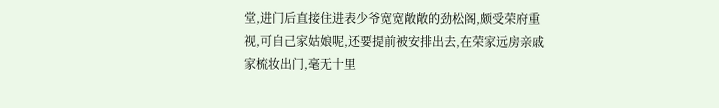堂,进门后直接住进表少爷宽宽敞敞的劲松阁,颇受荣府重视,可自己家姑娘呢,还要提前被安排出去,在荣家远房亲戚家梳妆出门,毫无十里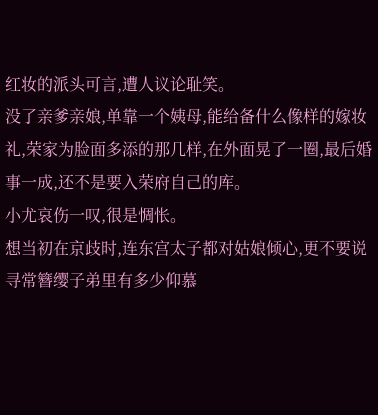红妆的派头可言,遭人议论耻笑。
没了亲爹亲娘,单靠一个姨母,能给备什么像样的嫁妆礼,荣家为脸面多添的那几样,在外面晃了一圈,最后婚事一成,还不是要入荣府自己的库。
小尤哀伤一叹,很是惆怅。
想当初在京歧时,连东宫太子都对姑娘倾心,更不要说寻常簪缨子弟里有多少仰慕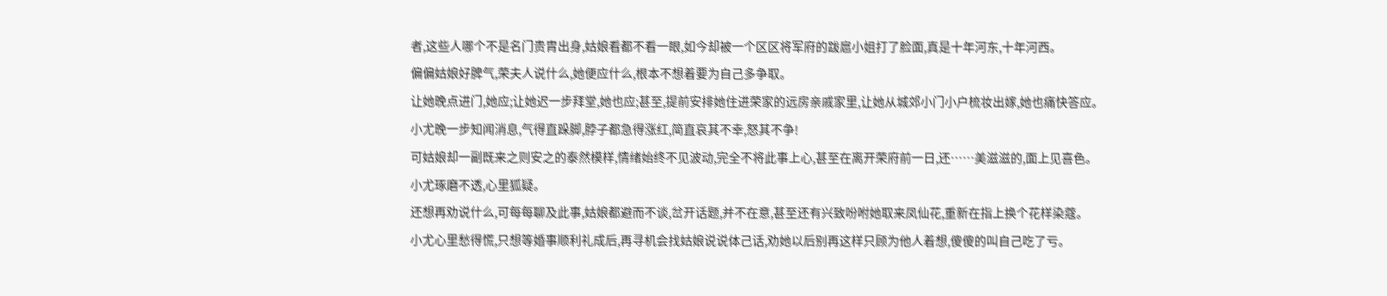者,这些人哪个不是名门贵胄出身,姑娘看都不看一眼,如今却被一个区区将军府的跋扈小姐打了脸面,真是十年河东,十年河西。
偏偏姑娘好脾气,荣夫人说什么,她便应什么,根本不想着要为自己多争取。
让她晚点进门,她应;让她迟一步拜堂,她也应;甚至,提前安排她住进荣家的远房亲戚家里,让她从城郊小门小户梳妆出嫁,她也痛快答应。
小尤晚一步知闻消息,气得直跺脚,脖子都急得涨红,简直哀其不幸,怒其不争!
可姑娘却一副既来之则安之的泰然模样,情绪始终不见波动,完全不将此事上心,甚至在离开荣府前一日,还……美滋滋的,面上见喜色。
小尤琢磨不透,心里狐疑。
还想再劝说什么,可每每聊及此事,姑娘都避而不谈,岔开话题,并不在意,甚至还有兴致吩咐她取来凤仙花,重新在指上换个花样染蔻。
小尤心里愁得慌,只想等婚事顺利礼成后,再寻机会找姑娘说说体己话,劝她以后别再这样只顾为他人着想,傻傻的叫自己吃了亏。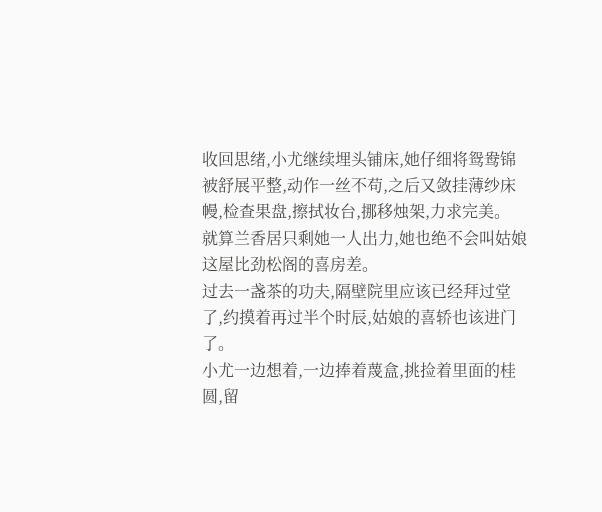收回思绪,小尤继续埋头铺床,她仔细将鸳鸯锦被舒展平整,动作一丝不苟,之后又敛挂薄纱床幔,检查果盘,擦拭妆台,挪移烛架,力求完美。
就算兰香居只剩她一人出力,她也绝不会叫姑娘这屋比劲松阁的喜房差。
过去一盏茶的功夫,隔壁院里应该已经拜过堂了,约摸着再过半个时辰,姑娘的喜轿也该进门了。
小尤一边想着,一边捧着蔑盒,挑捡着里面的桂圆,留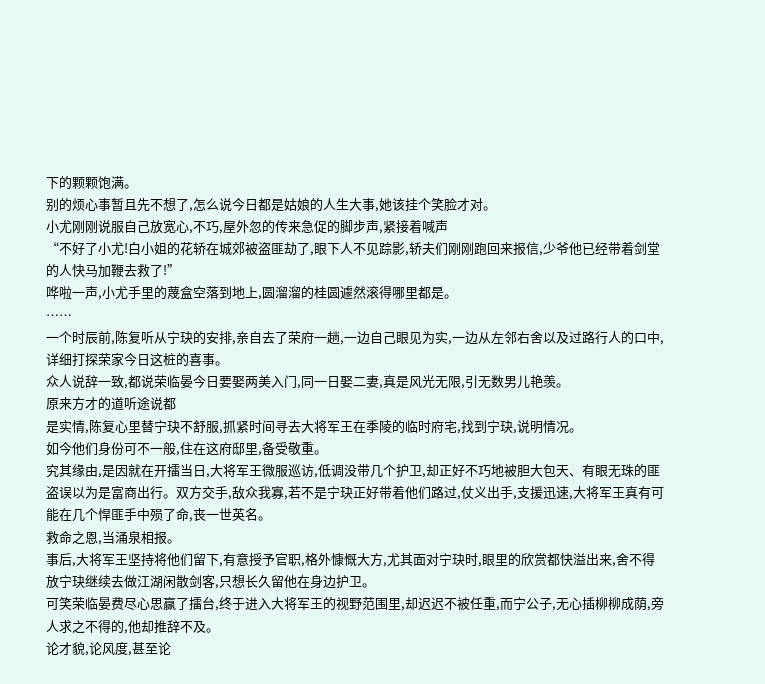下的颗颗饱满。
别的烦心事暂且先不想了,怎么说今日都是姑娘的人生大事,她该挂个笑脸才对。
小尤刚刚说服自己放宽心,不巧,屋外忽的传来急促的脚步声,紧接着喊声
“不好了小尤!白小姐的花轿在城郊被盗匪劫了,眼下人不见踪影,轿夫们刚刚跑回来报信,少爷他已经带着剑堂的人快马加鞭去救了!”
哗啦一声,小尤手里的蔑盒空落到地上,圆溜溜的桂圆遽然滚得哪里都是。
……
一个时辰前,陈复听从宁玦的安排,亲自去了荣府一趟,一边自己眼见为实,一边从左邻右舍以及过路行人的口中,详细打探荣家今日这桩的喜事。
众人说辞一致,都说荣临晏今日要娶两美入门,同一日娶二妻,真是风光无限,引无数男儿艳羡。
原来方才的道听途说都
是实情,陈复心里替宁玦不舒服,抓紧时间寻去大将军王在季陵的临时府宅,找到宁玦,说明情况。
如今他们身份可不一般,住在这府邸里,备受敬重。
究其缘由,是因就在开擂当日,大将军王微服巡访,低调没带几个护卫,却正好不巧地被胆大包天、有眼无珠的匪盗误以为是富商出行。双方交手,敌众我寡,若不是宁玦正好带着他们路过,仗义出手,支援迅速,大将军王真有可能在几个悍匪手中殒了命,丧一世英名。
救命之恩,当涌泉相报。
事后,大将军王坚持将他们留下,有意授予官职,格外慷慨大方,尤其面对宁玦时,眼里的欣赏都快溢出来,舍不得放宁玦继续去做江湖闲散剑客,只想长久留他在身边护卫。
可笑荣临晏费尽心思赢了擂台,终于进入大将军王的视野范围里,却迟迟不被任重,而宁公子,无心插柳柳成荫,旁人求之不得的,他却推辞不及。
论才貌,论风度,甚至论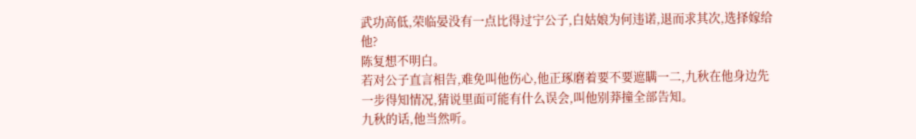武功高低,荣临晏没有一点比得过宁公子,白姑娘为何违诺,退而求其次,选择嫁给他?
陈复想不明白。
若对公子直言相告,难免叫他伤心,他正琢磨着要不要遮瞒一二,九秋在他身边先一步得知情况,猜说里面可能有什么误会,叫他别莽撞全部告知。
九秋的话,他当然听。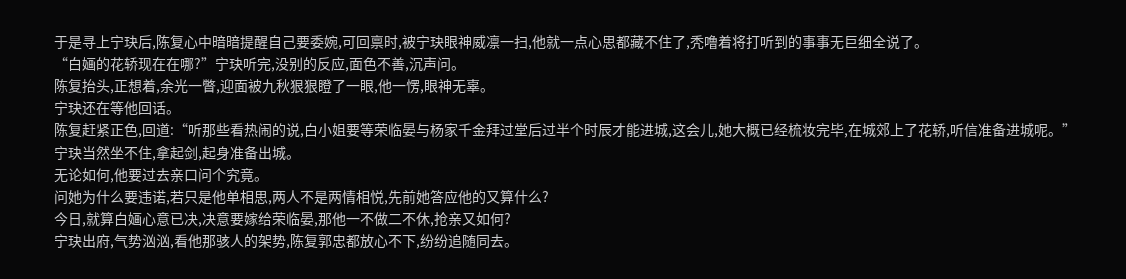于是寻上宁玦后,陈复心中暗暗提醒自己要委婉,可回禀时,被宁玦眼神威凛一扫,他就一点心思都藏不住了,秃噜着将打听到的事事无巨细全说了。
“白婳的花轿现在在哪?”宁玦听完,没别的反应,面色不善,沉声问。
陈复抬头,正想着,余光一瞥,迎面被九秋狠狠瞪了一眼,他一愣,眼神无辜。
宁玦还在等他回话。
陈复赶紧正色,回道:“听那些看热闹的说,白小姐要等荣临晏与杨家千金拜过堂后过半个时辰才能进城,这会儿,她大概已经梳妆完毕,在城郊上了花轿,听信准备进城呢。”
宁玦当然坐不住,拿起剑,起身准备出城。
无论如何,他要过去亲口问个究竟。
问她为什么要违诺,若只是他单相思,两人不是两情相悦,先前她答应他的又算什么?
今日,就算白婳心意已决,决意要嫁给荣临晏,那他一不做二不休,抢亲又如何?
宁玦出府,气势汹汹,看他那骇人的架势,陈复郭忠都放心不下,纷纷追随同去。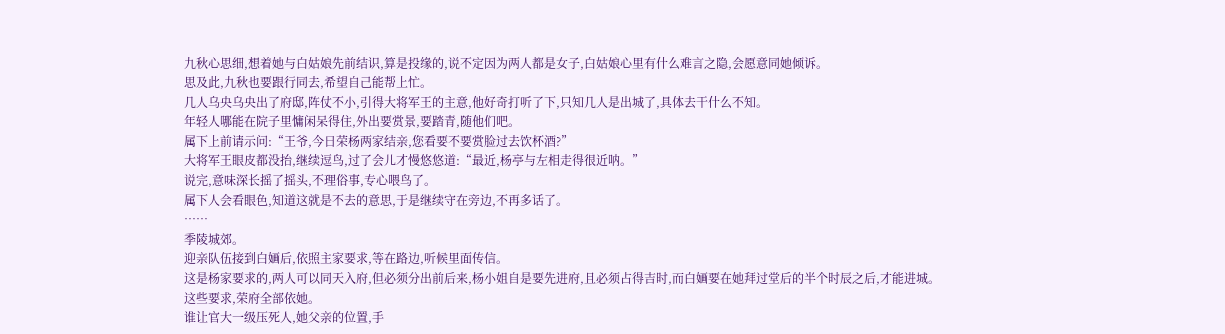九秋心思细,想着她与白姑娘先前结识,算是投缘的,说不定因为两人都是女子,白姑娘心里有什么难言之隐,会愿意同她倾诉。
思及此,九秋也要跟行同去,希望自己能帮上忙。
几人乌央乌央出了府邸,阵仗不小,引得大将军王的主意,他好奇打听了下,只知几人是出城了,具体去干什么不知。
年轻人哪能在院子里慵闲呆得住,外出要赏景,要踏青,随他们吧。
属下上前请示问:“王爷,今日荣杨两家结亲,您看要不要赏脸过去饮杯酒?”
大将军王眼皮都没抬,继续逗鸟,过了会儿才慢悠悠道:“最近,杨亭与左相走得很近呐。”
说完,意味深长摇了摇头,不理俗事,专心喂鸟了。
属下人会看眼色,知道这就是不去的意思,于是继续守在旁边,不再多话了。
……
季陵城郊。
迎亲队伍接到白婳后,依照主家要求,等在路边,听候里面传信。
这是杨家要求的,两人可以同天入府,但必须分出前后来,杨小姐自是要先进府,且必须占得吉时,而白婳要在她拜过堂后的半个时辰之后,才能进城。
这些要求,荣府全部依她。
谁让官大一级压死人,她父亲的位置,手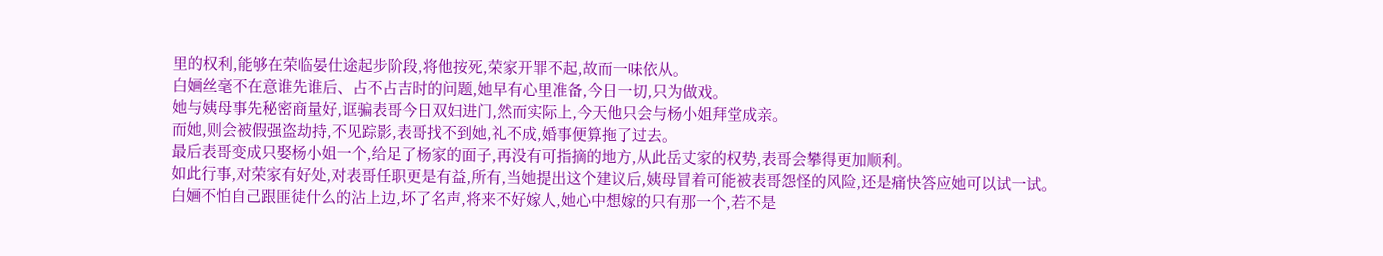里的权利,能够在荣临晏仕途起步阶段,将他按死,荣家开罪不起,故而一味依从。
白婳丝毫不在意谁先谁后、占不占吉时的问题,她早有心里准备,今日一切,只为做戏。
她与姨母事先秘密商量好,诓骗表哥今日双妇进门,然而实际上,今天他只会与杨小姐拜堂成亲。
而她,则会被假强盗劫持,不见踪影,表哥找不到她,礼不成,婚事便算拖了过去。
最后表哥变成只娶杨小姐一个,给足了杨家的面子,再没有可指摘的地方,从此岳丈家的权势,表哥会攀得更加顺利。
如此行事,对荣家有好处,对表哥任职更是有益,所有,当她提出这个建议后,姨母冒着可能被表哥怨怪的风险,还是痛快答应她可以试一试。
白婳不怕自己跟匪徒什么的沾上边,坏了名声,将来不好嫁人,她心中想嫁的只有那一个,若不是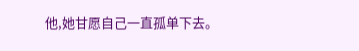他,她甘愿自己一直孤单下去。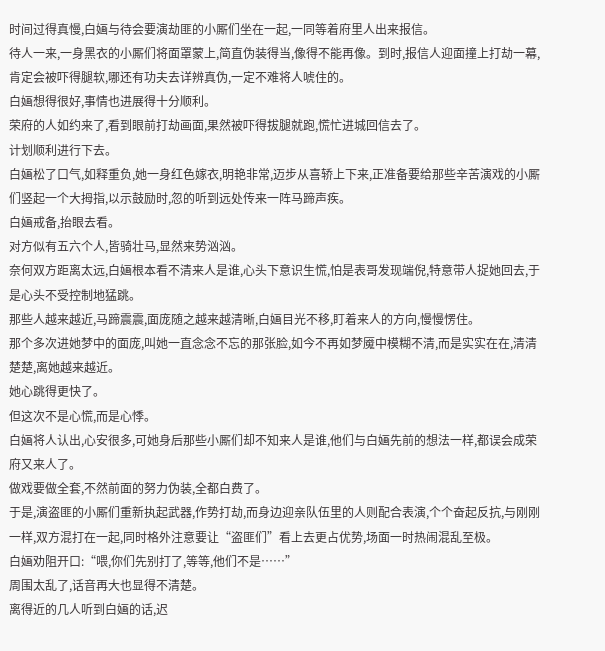时间过得真慢,白婳与待会要演劫匪的小厮们坐在一起,一同等着府里人出来报信。
待人一来,一身黑衣的小厮们将面罩蒙上,简直伪装得当,像得不能再像。到时,报信人迎面撞上打劫一幕,肯定会被吓得腿软,哪还有功夫去详辨真伪,一定不难将人唬住的。
白婳想得很好,事情也进展得十分顺利。
荣府的人如约来了,看到眼前打劫画面,果然被吓得拔腿就跑,慌忙进城回信去了。
计划顺利进行下去。
白婳松了口气,如释重负,她一身红色嫁衣,明艳非常,迈步从喜轿上下来,正准备要给那些辛苦演戏的小厮们竖起一个大拇指,以示鼓励时,忽的听到远处传来一阵马蹄声疾。
白婳戒备,抬眼去看。
对方似有五六个人,皆骑壮马,显然来势汹汹。
奈何双方距离太远,白婳根本看不清来人是谁,心头下意识生慌,怕是表哥发现端倪,特意带人捉她回去,于是心头不受控制地猛跳。
那些人越来越近,马蹄震震,面庞随之越来越清晰,白婳目光不移,盯着来人的方向,慢慢愣住。
那个多次进她梦中的面庞,叫她一直念念不忘的那张脸,如今不再如梦魇中模糊不清,而是实实在在,清清楚楚,离她越来越近。
她心跳得更快了。
但这次不是心慌,而是心悸。
白婳将人认出,心安很多,可她身后那些小厮们却不知来人是谁,他们与白婳先前的想法一样,都误会成荣府又来人了。
做戏要做全套,不然前面的努力伪装,全都白费了。
于是,演盗匪的小厮们重新执起武器,作势打劫,而身边迎亲队伍里的人则配合表演,个个奋起反抗,与刚刚一样,双方混打在一起,同时格外注意要让“盗匪们”看上去更占优势,场面一时热闹混乱至极。
白婳劝阻开口:“喂,你们先别打了,等等,他们不是……”
周围太乱了,话音再大也显得不清楚。
离得近的几人听到白婳的话,迟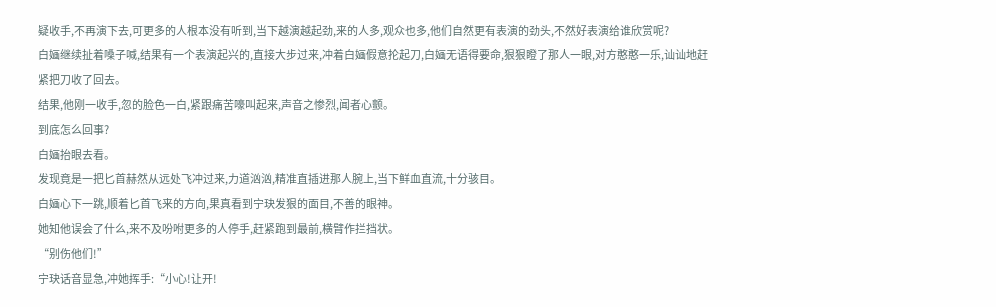疑收手,不再演下去,可更多的人根本没有听到,当下越演越起劲,来的人多,观众也多,他们自然更有表演的劲头,不然好表演给谁欣赏呢?
白婳继续扯着嗓子喊,结果有一个表演起兴的,直接大步过来,冲着白婳假意抡起刀,白婳无语得要命,狠狠瞪了那人一眼,对方憨憨一乐,讪讪地赶紧把刀收了回去。
结果,他刚一收手,忽的脸色一白,紧跟痛苦嚎叫起来,声音之惨烈,闻者心颤。
到底怎么回事?
白婳抬眼去看。
发现竟是一把匕首赫然从远处飞冲过来,力道汹汹,精准直插进那人腕上,当下鲜血直流,十分骇目。
白婳心下一跳,顺着匕首飞来的方向,果真看到宁玦发狠的面目,不善的眼神。
她知他误会了什么,来不及吩咐更多的人停手,赶紧跑到最前,横臂作拦挡状。
“别伤他们!”
宁玦话音显急,冲她挥手:“小心!让开!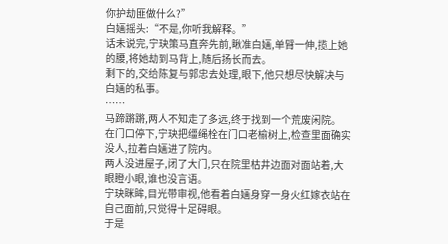你护劫匪做什么?”
白婳摇头:“不是,你听我解释。”
话未说完,宁玦策马直奔先前,瞅准白婳,单臂一伸,揽上她的腰,将她劫到马背上,随后扬长而去。
剩下的,交给陈复与郭忠去处理,眼下,他只想尽快解决与白婳的私事。
……
马蹄蹡蹡,两人不知走了多远,终于找到一个荒废闲院。
在门口停下,宁玦把缰绳栓在门口老榆树上,检查里面确实没人,拉着白婳进了院内。
两人没进屋子,闭了大门,只在院里枯井边面对面站着,大眼瞪小眼,谁也没言语。
宁玦眯眸,目光带审视,他看着白婳身穿一身火红嫁衣站在自己面前,只觉得十足碍眼。
于是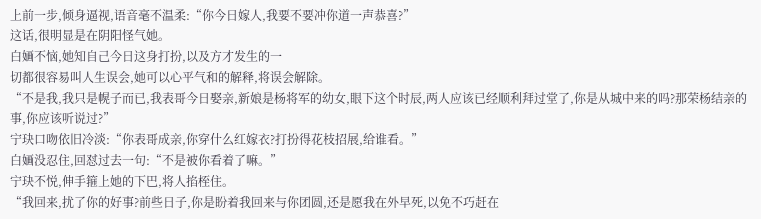上前一步,倾身逼视,语音毫不温柔:“你今日嫁人,我要不要冲你道一声恭喜?”
这话,很明显是在阴阳怪气她。
白婳不恼,她知自己今日这身打扮,以及方才发生的一
切都很容易叫人生误会,她可以心平气和的解释,将误会解除。
“不是我,我只是幌子而已,我表哥今日娶亲,新娘是杨将军的幼女,眼下这个时辰,两人应该已经顺利拜过堂了,你是从城中来的吗?那荣杨结亲的事,你应该听说过?”
宁玦口吻依旧冷淡:“你表哥成亲,你穿什么红嫁衣?打扮得花枝招展,给谁看。”
白婳没忍住,回怼过去一句:“不是被你看着了嘛。”
宁玦不悦,伸手箍上她的下巴,将人掐桎住。
“我回来,扰了你的好事?前些日子,你是盼着我回来与你团圆,还是愿我在外早死,以免不巧赶在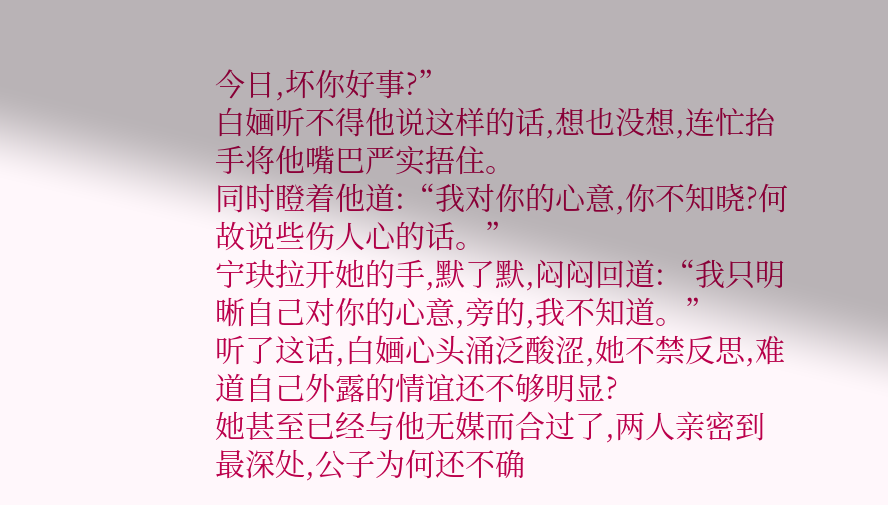今日,坏你好事?”
白婳听不得他说这样的话,想也没想,连忙抬手将他嘴巴严实捂住。
同时瞪着他道:“我对你的心意,你不知晓?何故说些伤人心的话。”
宁玦拉开她的手,默了默,闷闷回道:“我只明晰自己对你的心意,旁的,我不知道。”
听了这话,白婳心头涌泛酸涩,她不禁反思,难道自己外露的情谊还不够明显?
她甚至已经与他无媒而合过了,两人亲密到最深处,公子为何还不确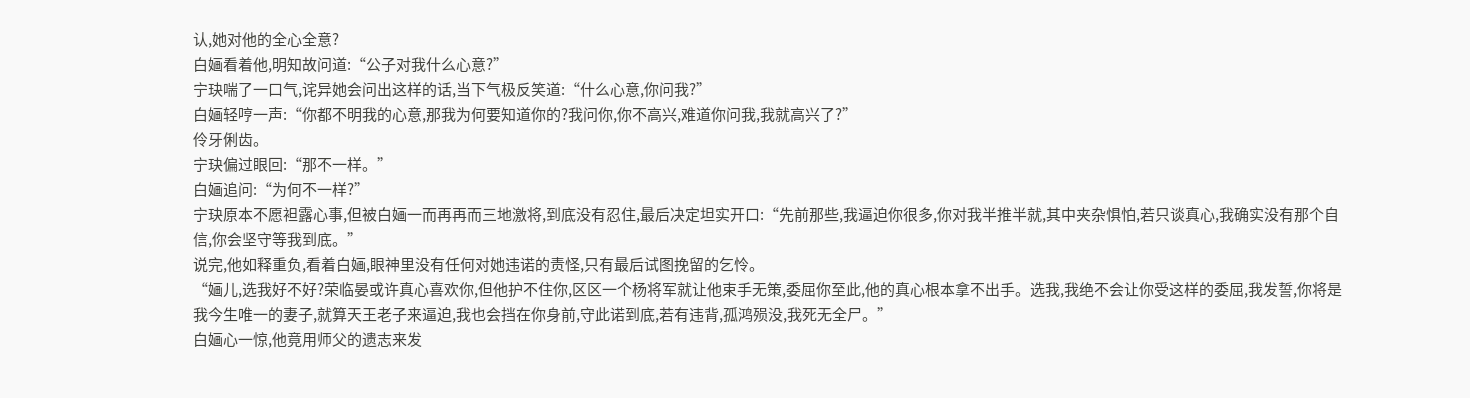认,她对他的全心全意?
白婳看着他,明知故问道:“公子对我什么心意?”
宁玦喘了一口气,诧异她会问出这样的话,当下气极反笑道:“什么心意,你问我?”
白婳轻哼一声:“你都不明我的心意,那我为何要知道你的?我问你,你不高兴,难道你问我,我就高兴了?”
伶牙俐齿。
宁玦偏过眼回:“那不一样。”
白婳追问:“为何不一样?”
宁玦原本不愿袒露心事,但被白婳一而再再而三地激将,到底没有忍住,最后决定坦实开口:“先前那些,我逼迫你很多,你对我半推半就,其中夹杂惧怕,若只谈真心,我确实没有那个自信,你会坚守等我到底。”
说完,他如释重负,看着白婳,眼神里没有任何对她违诺的责怪,只有最后试图挽留的乞怜。
“婳儿,选我好不好?荣临晏或许真心喜欢你,但他护不住你,区区一个杨将军就让他束手无策,委屈你至此,他的真心根本拿不出手。选我,我绝不会让你受这样的委屈,我发誓,你将是我今生唯一的妻子,就算天王老子来逼迫,我也会挡在你身前,守此诺到底,若有违背,孤鸿殒没,我死无全尸。”
白婳心一惊,他竟用师父的遗志来发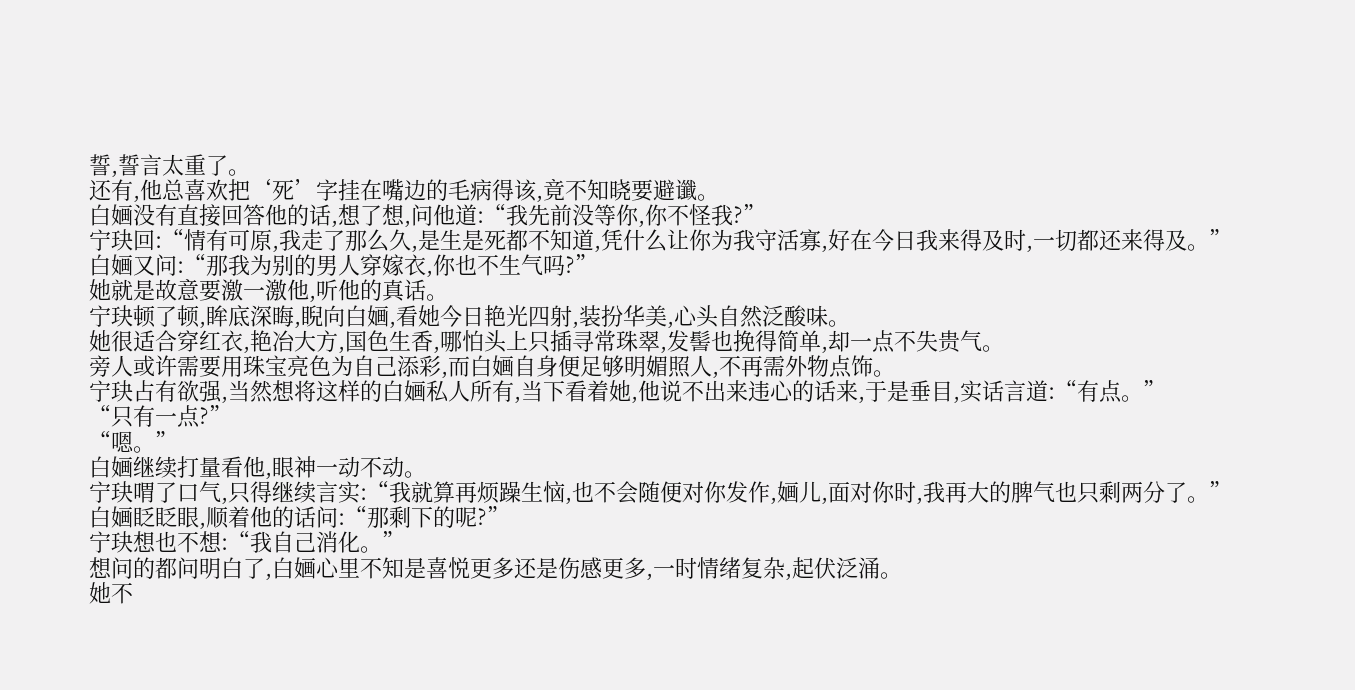誓,誓言太重了。
还有,他总喜欢把‘死’字挂在嘴边的毛病得该,竟不知晓要避谶。
白婳没有直接回答他的话,想了想,问他道:“我先前没等你,你不怪我?”
宁玦回:“情有可原,我走了那么久,是生是死都不知道,凭什么让你为我守活寡,好在今日我来得及时,一切都还来得及。”
白婳又问:“那我为别的男人穿嫁衣,你也不生气吗?”
她就是故意要激一激他,听他的真话。
宁玦顿了顿,眸底深晦,睨向白婳,看她今日艳光四射,装扮华美,心头自然泛酸味。
她很适合穿红衣,艳冶大方,国色生香,哪怕头上只插寻常珠翠,发髻也挽得简单,却一点不失贵气。
旁人或许需要用珠宝亮色为自己添彩,而白婳自身便足够明媚照人,不再需外物点饰。
宁玦占有欲强,当然想将这样的白婳私人所有,当下看着她,他说不出来违心的话来,于是垂目,实话言道:“有点。”
“只有一点?”
“嗯。”
白婳继续打量看他,眼神一动不动。
宁玦喟了口气,只得继续言实:“我就算再烦躁生恼,也不会随便对你发作,婳儿,面对你时,我再大的脾气也只剩两分了。”
白婳眨眨眼,顺着他的话问:“那剩下的呢?”
宁玦想也不想:“我自己消化。”
想问的都问明白了,白婳心里不知是喜悦更多还是伤感更多,一时情绪复杂,起伏泛涌。
她不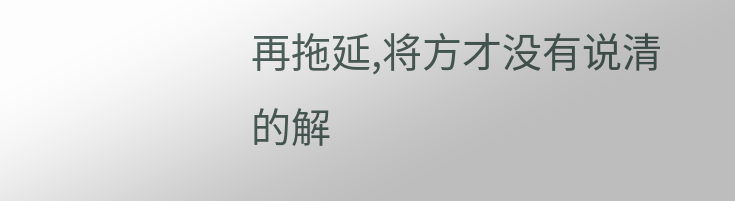再拖延,将方才没有说清的解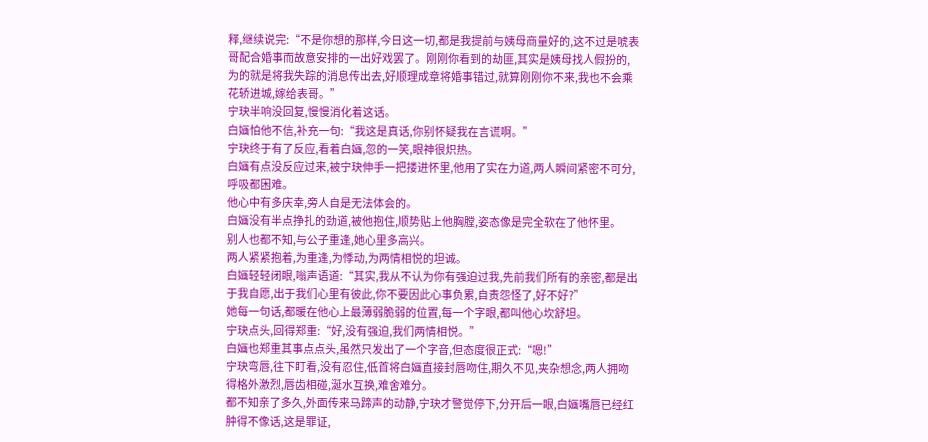释,继续说完:“不是你想的那样,今日这一切,都是我提前与姨母商量好的,这不过是唬表哥配合婚事而故意安排的一出好戏罢了。刚刚你看到的劫匪,其实是姨母找人假扮的,为的就是将我失踪的消息传出去,好顺理成章将婚事错过,就算刚刚你不来,我也不会乘花轿进城,嫁给表哥。”
宁玦半响没回复,慢慢消化着这话。
白婳怕他不信,补充一句:“我这是真话,你别怀疑我在言谎啊。”
宁玦终于有了反应,看着白婳,忽的一笑,眼神很炽热。
白婳有点没反应过来,被宁玦伸手一把搂进怀里,他用了实在力道,两人瞬间紧密不可分,呼吸都困难。
他心中有多庆幸,旁人自是无法体会的。
白婳没有半点挣扎的劲道,被他抱住,顺势贴上他胸膛,姿态像是完全软在了他怀里。
别人也都不知,与公子重逢,她心里多高兴。
两人紧紧抱着,为重逢,为悸动,为两情相悦的坦诚。
白婳轻轻闭眼,嗡声语道:“其实,我从不认为你有强迫过我,先前我们所有的亲密,都是出于我自愿,出于我们心里有彼此,你不要因此心事负累,自责怨怪了,好不好?”
她每一句话,都暖在他心上最薄弱脆弱的位置,每一个字眼,都叫他心坎舒坦。
宁玦点头,回得郑重:“好,没有强迫,我们两情相悦。”
白婳也郑重其事点点头,虽然只发出了一个字音,但态度很正式:“嗯!”
宁玦弯唇,往下盯看,没有忍住,低首将白婳直接封唇吻住,期久不见,夹杂想念,两人拥吻得格外激烈,唇齿相碰,涎水互换,难舍难分。
都不知亲了多久,外面传来马蹄声的动静,宁玦才警觉停下,分开后一眼,白婳嘴唇已经红肿得不像话,这是罪证,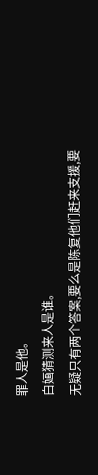罪人是他。
白婳猜测来人是谁。
无疑只有两个答案,要么是陈复他们赶来支援,要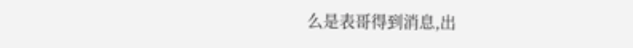么是表哥得到消息,出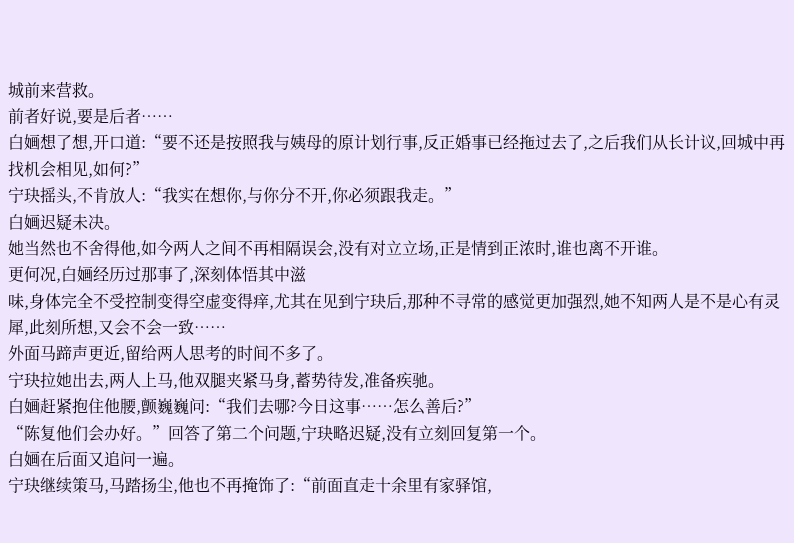城前来营救。
前者好说,要是后者……
白婳想了想,开口道:“要不还是按照我与姨母的原计划行事,反正婚事已经拖过去了,之后我们从长计议,回城中再找机会相见,如何?”
宁玦摇头,不肯放人:“我实在想你,与你分不开,你必须跟我走。”
白婳迟疑未决。
她当然也不舍得他,如今两人之间不再相隔误会,没有对立立场,正是情到正浓时,谁也离不开谁。
更何况,白婳经历过那事了,深刻体悟其中滋
味,身体完全不受控制变得空虚变得痒,尤其在见到宁玦后,那种不寻常的感觉更加强烈,她不知两人是不是心有灵犀,此刻所想,又会不会一致……
外面马蹄声更近,留给两人思考的时间不多了。
宁玦拉她出去,两人上马,他双腿夹紧马身,蓄势待发,准备疾驰。
白婳赶紧抱住他腰,颤巍巍问:“我们去哪?今日这事……怎么善后?”
“陈复他们会办好。”回答了第二个问题,宁玦略迟疑,没有立刻回复第一个。
白婳在后面又追问一遍。
宁玦继续策马,马踏扬尘,他也不再掩饰了:“前面直走十余里有家驿馆,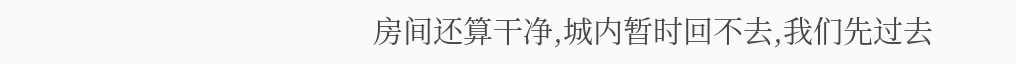房间还算干净,城内暂时回不去,我们先过去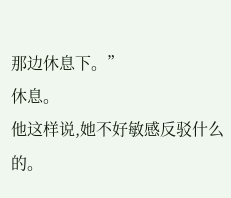那边休息下。”
休息。
他这样说,她不好敏感反驳什么的。